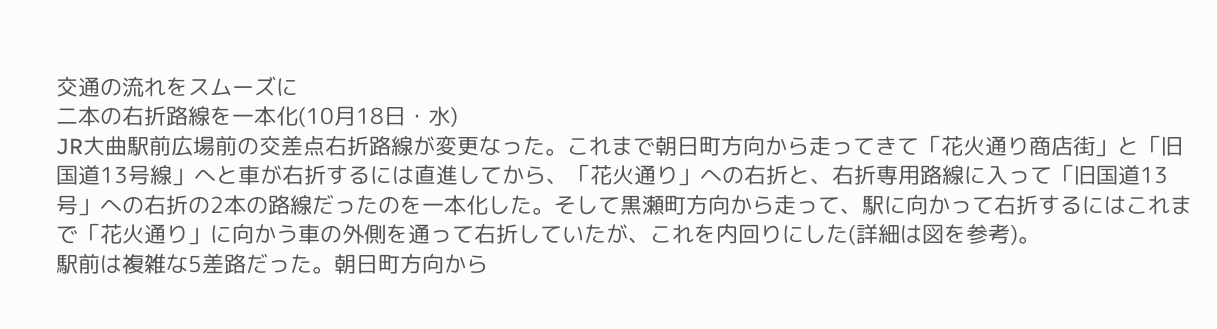交通の流れをスムーズに
二本の右折路線を一本化(10月18日・水)
JR大曲駅前広場前の交差点右折路線が変更なった。これまで朝日町方向から走ってきて「花火通り商店街」と「旧国道13号線」へと車が右折するには直進してから、「花火通り」への右折と、右折専用路線に入って「旧国道13号」への右折の2本の路線だったのを一本化した。そして黒瀬町方向から走って、駅に向かって右折するにはこれまで「花火通り」に向かう車の外側を通って右折していたが、これを内回りにした(詳細は図を参考)。
駅前は複雑な5差路だった。朝日町方向から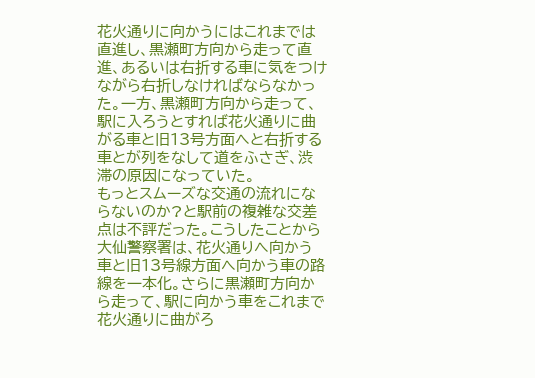花火通りに向かうにはこれまでは直進し、黒瀬町方向から走って直進、あるいは右折する車に気をつけながら右折しなければならなかった。一方、黒瀬町方向から走って、駅に入ろうとすれば花火通りに曲がる車と旧13号方面へと右折する車とが列をなして道をふさぎ、渋滞の原因になっていた。
もっとスムーズな交通の流れにならないのか?と駅前の複雑な交差点は不評だった。こうしたことから大仙警察署は、花火通りへ向かう車と旧13号線方面へ向かう車の路線を一本化。さらに黒瀬町方向から走って、駅に向かう車をこれまで花火通りに曲がろ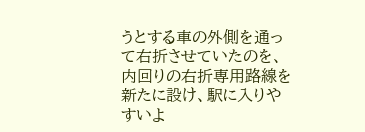うとする車の外側を通って右折させていたのを、内回りの右折専用路線を新たに設け、駅に入りやすいよ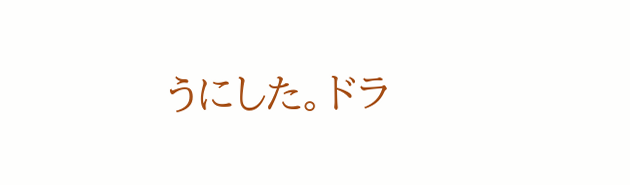うにした。ドラ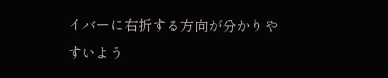イバーに右折する方向が分かりやすいよう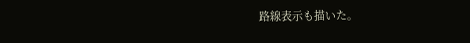路線表示も描いた。